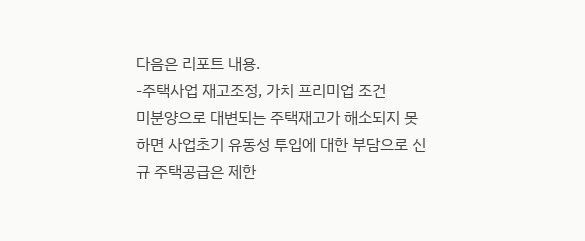다음은 리포트 내용.
-주택사업 재고조정, 가치 프리미업 조건
미분양으로 대변되는 주택재고가 해소되지 못하면 사업초기 유동성 투입에 대한 부담으로 신규 주택공급은 제한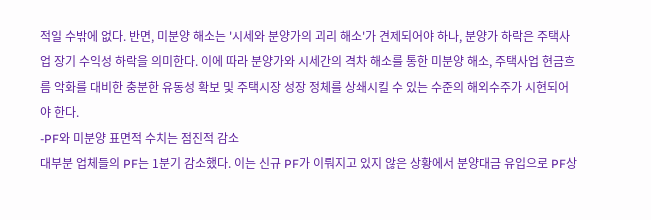적일 수밖에 없다. 반면, 미분양 해소는 '시세와 분양가의 괴리 해소'가 견제되어야 하나, 분양가 하락은 주택사업 장기 수익성 하락을 의미한다. 이에 따라 분양가와 시세간의 격차 해소를 통한 미분양 해소, 주택사업 현금흐름 악화를 대비한 충분한 유동성 확보 및 주택시장 성장 정체를 상쇄시킬 수 있는 수준의 해외수주가 시현되어야 한다.
-PF와 미분양 표면적 수치는 점진적 감소
대부분 업체들의 PF는 1분기 감소했다. 이는 신규 PF가 이뤄지고 있지 않은 상황에서 분양대금 유입으로 PF상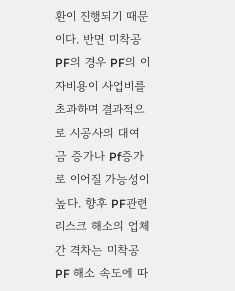환이 진행되기 때문이다. 반면 미착공 PF의 경우 PF의 이자비용이 사업비를 초과하며 결과적으로 시공사의 대여금 증가나 Pf증가로 이어질 가능성이 높다. 향후 PF관련 리스크 해소의 업체간 격차는 미착공 PF 해소 속도에 따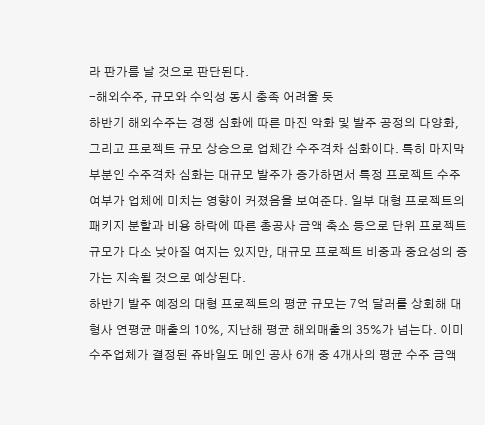라 판가름 날 것으로 판단된다.
-해외수주, 규모와 수익성 동시 충족 어려울 듯
하반기 해외수주는 경쟁 심화에 따른 마진 악화 및 발주 공정의 다양화, 그리고 프로젝트 규모 상승으로 업체간 수주격차 심화이다. 특히 마지막 부분인 수주격차 심화는 대규모 발주가 증가하면서 특정 프로젝트 수주 여부가 업체에 미치는 영향이 커졌음을 보여준다. 일부 대형 프로젝트의 패키지 분할과 비용 하락에 따른 총공사 금액 축소 등으로 단위 프로젝트 규모가 다소 낮아질 여지는 있지만, 대규모 프로젝트 비중과 중요성의 증가는 지속될 것으로 예상된다.
하반기 발주 예정의 대형 프로젝트의 평균 규모는 7억 달러를 상회해 대형사 연평균 매출의 10%, 지난해 평균 해외매출의 35%가 넘는다. 이미 수주업체가 결정된 쥬바일도 메인 공사 6개 중 4개사의 평균 수주 금액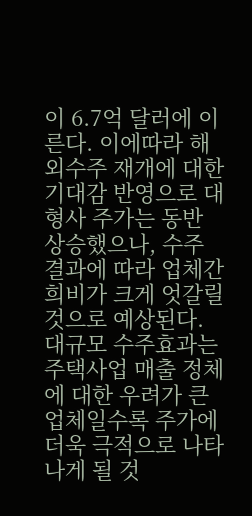이 6.7억 달러에 이른다. 이에따라 해외수주 재개에 대한 기대감 반영으로 대형사 주가는 동반 상승했으나, 수주 결과에 따라 업체간 희비가 크게 엇갈릴 것으로 예상된다.
대규모 수주효과는 주택사업 매출 정체에 대한 우려가 큰 업체일수록 주가에 더욱 극적으로 나타나게 될 것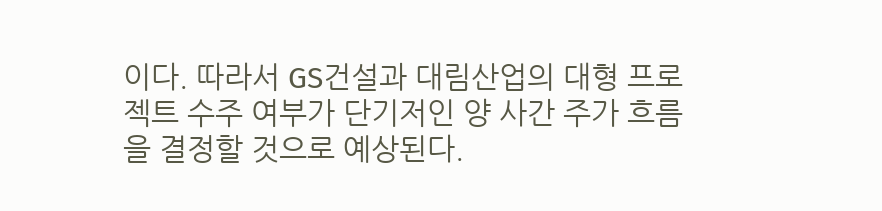이다. 따라서 GS건설과 대림산업의 대형 프로젝트 수주 여부가 단기저인 양 사간 주가 흐름을 결정할 것으로 예상된다.